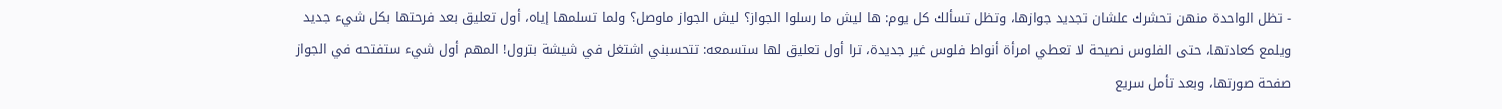- تظل الواحدة منهن تحشرك علشان تجديد جوازها، وتظل تسألك كل يوم: ها ليش ما رسلوا الجواز؟ ليش الجواز ماوصل؟ ولما تسلمها إياه، أول تعليق بعد فرحتها بكل شيء جديد ويلمع كعادتها، حتى الفلوس نصيحة لا تعطي امرأة أنواط فلوس غير جديدة، ترا أول تعليق لها ستسمعه: تتحسبني اشتغل في شيشة بترول! المهم أول شيء ستفتحه في الجواز صفحة صورتها، وبعد تأمل سريع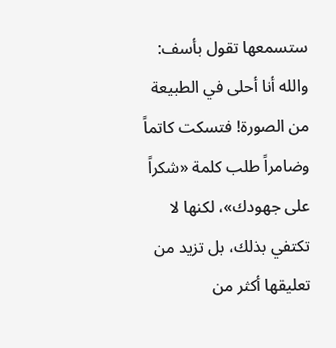ستسمعها تقول بأسف: والله أنا أحلى في الطبيعة من الصورة! فتسكت كاتماً وضامراً طلب كلمة «شكراً على جهودك»، لكنها لا تكتفي بذلك، بل تزيد من تعليقها أكثر من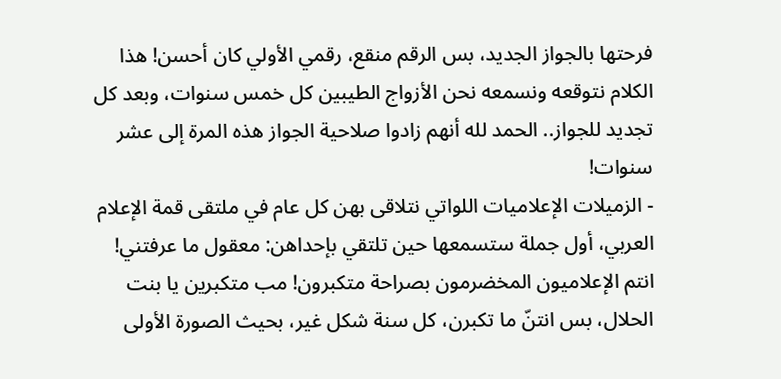فرحتها بالجواز الجديد، بس الرقم منقع، رقمي الأولي كان أحسن! هذا الكلام نتوقعه ونسمعه نحن الأزواج الطيبين كل خمس سنوات، وبعد كل تجديد للجواز.. الحمد لله أنهم زادوا صلاحية الجواز هذه المرة إلى عشر سنوات!
- الزميلات الإعلاميات اللواتي نتلاقى بهن كل عام في ملتقى قمة الإعلام العربي، أول جملة ستسمعها حين تلتقي بإحداهن: معقول ما عرفتني! انتم الإعلاميون المخضرمون بصراحة متكبرون! مب متكبرين يا بنت الحلال، بس انتنّ ما تكبرن، كل سنة شكل غير، بحيث الصورة الأولى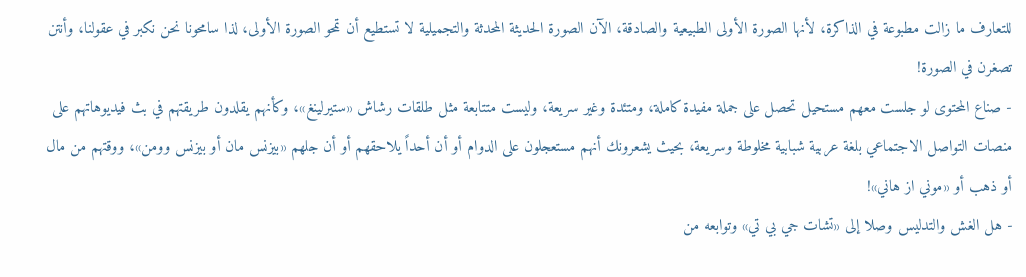للتعارف ما زالت مطبوعة في الذاكرة، لأنها الصورة الأولى الطبيعية والصادقة، الآن الصورة الحديثة المحدثة والتجميلية لا تستطيع أن تمحو الصورة الأولى، لذا سامحونا نحن نكبر في عقولنا، وأنتن تصغرن في الصورة!
- صناع المحتوى لو جلست معهم مستحيل تحصل على جملة مفيدة كاملة، ومتئدة وغير سريعة، وليست متتابعة مثل طلقات رشاش «ستيرلينغ»، وكأنهم يقلدون طريقتهم في بث فيديوهاتهم على منصات التواصل الاجتماعي بلغة عربية شبابية مخلوطة وسريعة، بحيث يشعرونك أنهم مستعجلون على الدوام أو أن أحداً يلاحقهم أو أن جلهم «بيزنس مان أو بيزنس وومن»، ووقتهم من مال أو ذهب أو «موني از هاني»!
- هل الغش والتدليس وصلا إلى «تشات جي بي تي» وتوابعه من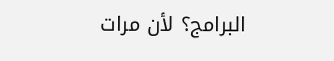البرامج؟ لأن مرات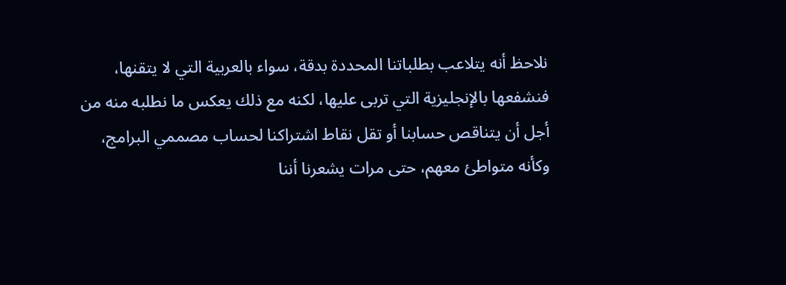نلاحظ أنه يتلاعب بطلباتنا المحددة بدقة، سواء بالعربية التي لا يتقنها، فنشفعها بالإنجليزية التي تربى عليها، لكنه مع ذلك يعكس ما نطلبه منه من أجل أن يتناقص حسابنا أو تقل نقاط اشتراكنا لحساب مصممي البرامج، وكأنه متواطئ معهم، حتى مرات يشعرنا أننا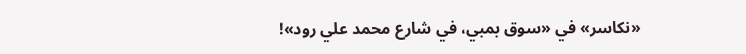«نكاسر» في «سوق بمبي، في شارع محمد علي رود»!